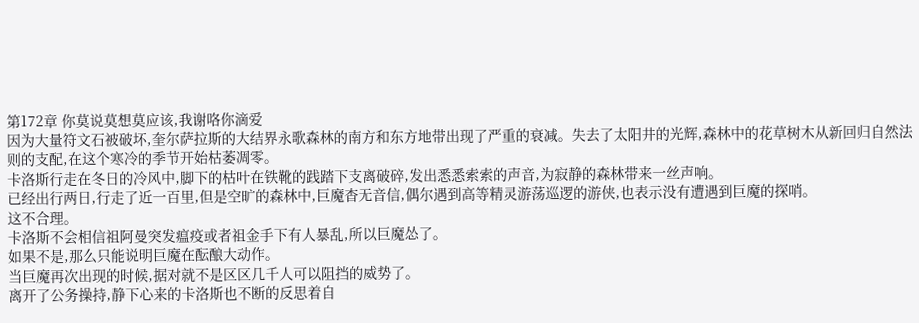第172章 你莫说莫想莫应该,我谢咯你滴爱
因为大量符文石被破坏,奎尔萨拉斯的大结界永歌森林的南方和东方地带出现了严重的衰减。失去了太阳井的光辉,森林中的花草树木从新回归自然法则的支配,在这个寒冷的季节开始枯萎凋零。
卡洛斯行走在冬日的冷风中,脚下的枯叶在铁靴的践踏下支离破碎,发出悉悉索索的声音,为寂静的森林带来一丝声响。
已经出行两日,行走了近一百里,但是空旷的森林中,巨魔杳无音信,偶尔遇到高等精灵游荡巡逻的游侠,也表示没有遭遇到巨魔的探哨。
这不合理。
卡洛斯不会相信祖阿曼突发瘟疫或者祖金手下有人暴乱,所以巨魔怂了。
如果不是,那么只能说明巨魔在酝酿大动作。
当巨魔再次出现的时候,据对就不是区区几千人可以阻挡的威势了。
离开了公务操持,静下心来的卡洛斯也不断的反思着自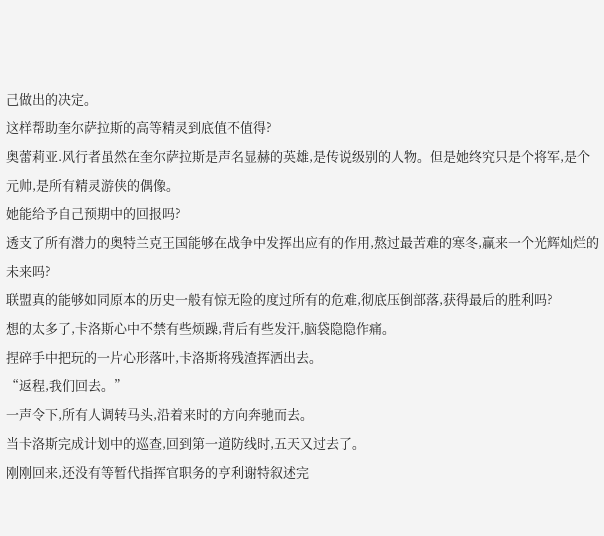己做出的决定。
这样帮助奎尔萨拉斯的高等精灵到底值不值得?
奥蕾莉亚.风行者虽然在奎尔萨拉斯是声名显赫的英雄,是传说级别的人物。但是她终究只是个将军,是个元帅,是所有精灵游侠的偶像。
她能给予自己预期中的回报吗?
透支了所有潜力的奥特兰克王国能够在战争中发挥出应有的作用,熬过最苦难的寒冬,赢来一个光辉灿烂的未来吗?
联盟真的能够如同原本的历史一般有惊无险的度过所有的危难,彻底压倒部落,获得最后的胜利吗?
想的太多了,卡洛斯心中不禁有些烦躁,背后有些发汗,脑袋隐隐作痛。
捏碎手中把玩的一片心形落叶,卡洛斯将残渣挥洒出去。
“返程,我们回去。”
一声令下,所有人调转马头,沿着来时的方向奔驰而去。
当卡洛斯完成计划中的巡查,回到第一道防线时,五天又过去了。
刚刚回来,还没有等暂代指挥官职务的亨利谢特叙述完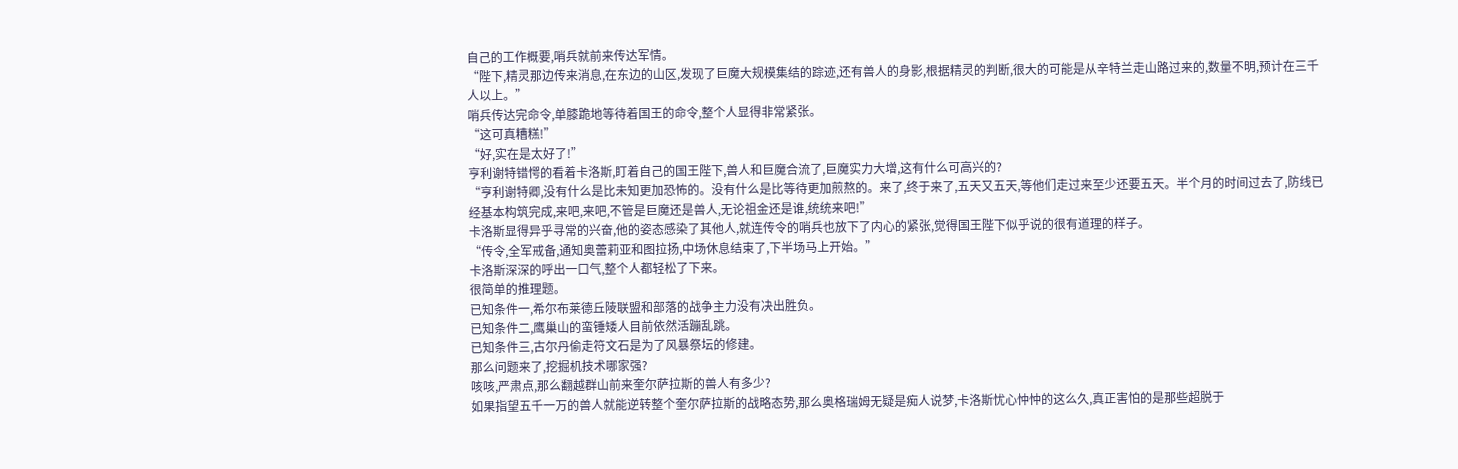自己的工作概要,哨兵就前来传达军情。
“陛下,精灵那边传来消息,在东边的山区,发现了巨魔大规模集结的踪迹,还有兽人的身影,根据精灵的判断,很大的可能是从辛特兰走山路过来的,数量不明,预计在三千人以上。”
哨兵传达完命令,单膝跪地等待着国王的命令,整个人显得非常紧张。
“这可真糟糕!”
“好,实在是太好了!”
亨利谢特错愕的看着卡洛斯,盯着自己的国王陛下,兽人和巨魔合流了,巨魔实力大增,这有什么可高兴的?
“亨利谢特卿,没有什么是比未知更加恐怖的。没有什么是比等待更加煎熬的。来了,终于来了,五天又五天,等他们走过来至少还要五天。半个月的时间过去了,防线已经基本构筑完成,来吧,来吧,不管是巨魔还是兽人,无论祖金还是谁,统统来吧!”
卡洛斯显得异乎寻常的兴奋,他的姿态感染了其他人,就连传令的哨兵也放下了内心的紧张,觉得国王陛下似乎说的很有道理的样子。
“传令,全军戒备,通知奥蕾莉亚和图拉扬,中场休息结束了,下半场马上开始。”
卡洛斯深深的呼出一口气,整个人都轻松了下来。
很简单的推理题。
已知条件一,希尔布莱德丘陵联盟和部落的战争主力没有决出胜负。
已知条件二,鹰巢山的蛮锤矮人目前依然活蹦乱跳。
已知条件三,古尔丹偷走符文石是为了风暴祭坛的修建。
那么问题来了,挖掘机技术哪家强?
咳咳,严肃点,那么翻越群山前来奎尔萨拉斯的兽人有多少?
如果指望五千一万的兽人就能逆转整个奎尔萨拉斯的战略态势,那么奥格瑞姆无疑是痴人说梦,卡洛斯忧心忡忡的这么久,真正害怕的是那些超脱于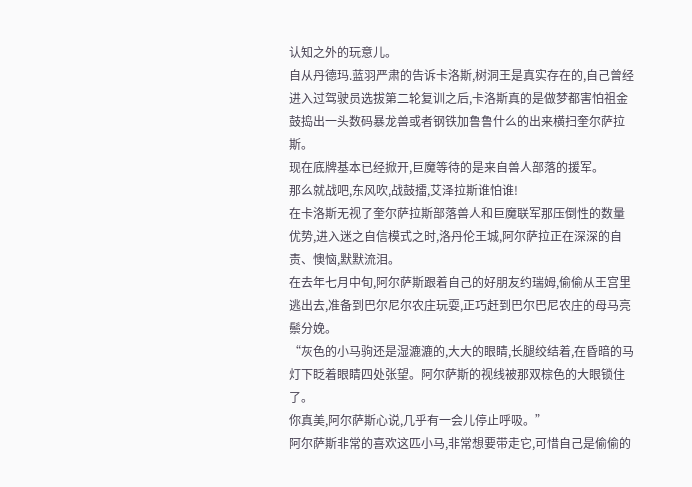认知之外的玩意儿。
自从丹德玛.蓝羽严肃的告诉卡洛斯,树洞王是真实存在的,自己曾经进入过驾驶员选拔第二轮复训之后,卡洛斯真的是做梦都害怕祖金鼓捣出一头数码暴龙兽或者钢铁加鲁鲁什么的出来横扫奎尔萨拉斯。
现在底牌基本已经掀开,巨魔等待的是来自兽人部落的援军。
那么就战吧,东风吹,战鼓擂,艾泽拉斯谁怕谁!
在卡洛斯无视了奎尔萨拉斯部落兽人和巨魔联军那压倒性的数量优势,进入迷之自信模式之时,洛丹伦王城,阿尔萨拉正在深深的自责、懊恼,默默流泪。
在去年七月中旬,阿尔萨斯跟着自己的好朋友约瑞姆,偷偷从王宫里逃出去,准备到巴尔尼尔农庄玩耍,正巧赶到巴尔巴尼农庄的母马亮鬃分娩。
“灰色的小马驹还是湿漉漉的,大大的眼睛,长腿绞结着,在昏暗的马灯下眨着眼睛四处张望。阿尔萨斯的视线被那双棕色的大眼锁住了。
你真美,阿尔萨斯心说,几乎有一会儿停止呼吸。”
阿尔萨斯非常的喜欢这匹小马,非常想要带走它,可惜自己是偷偷的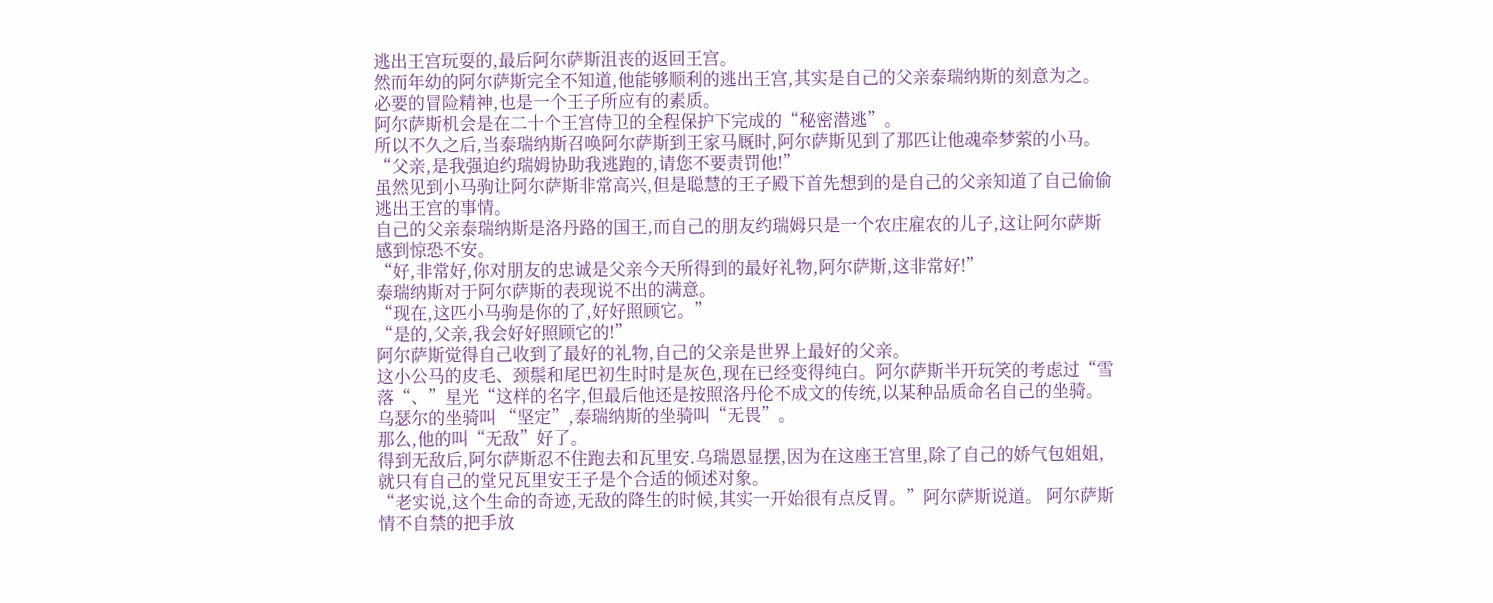逃出王宫玩耍的,最后阿尔萨斯沮丧的返回王宫。
然而年幼的阿尔萨斯完全不知道,他能够顺利的逃出王宫,其实是自己的父亲泰瑞纳斯的刻意为之。
必要的冒险精神,也是一个王子所应有的素质。
阿尔萨斯机会是在二十个王宫侍卫的全程保护下完成的“秘密潜逃”。
所以不久之后,当泰瑞纳斯召唤阿尔萨斯到王家马厩时,阿尔萨斯见到了那匹让他魂牵梦萦的小马。
“父亲,是我强迫约瑞姆协助我逃跑的,请您不要责罚他!”
虽然见到小马驹让阿尔萨斯非常高兴,但是聪慧的王子殿下首先想到的是自己的父亲知道了自己偷偷逃出王宫的事情。
自己的父亲泰瑞纳斯是洛丹路的国王,而自己的朋友约瑞姆只是一个农庄雇农的儿子,这让阿尔萨斯感到惊恐不安。
“好,非常好,你对朋友的忠诚是父亲今天所得到的最好礼物,阿尔萨斯,这非常好!”
泰瑞纳斯对于阿尔萨斯的表现说不出的满意。
“现在,这匹小马驹是你的了,好好照顾它。”
“是的,父亲,我会好好照顾它的!”
阿尔萨斯觉得自己收到了最好的礼物,自己的父亲是世界上最好的父亲。
这小公马的皮毛、颈鬃和尾巴初生时时是灰色,现在已经变得纯白。阿尔萨斯半开玩笑的考虑过“雪落“、”星光“这样的名字,但最后他还是按照洛丹伦不成文的传统,以某种品质命名自己的坐骑。
乌瑟尔的坐骑叫 “坚定”,泰瑞纳斯的坐骑叫“无畏”。
那么,他的叫“无敌”好了。
得到无敌后,阿尔萨斯忍不住跑去和瓦里安.乌瑞恩显摆,因为在这座王宫里,除了自己的娇气包姐姐,就只有自己的堂兄瓦里安王子是个合适的倾述对象。
“老实说,这个生命的奇迹,无敌的降生的时候,其实一开始很有点反胃。”阿尔萨斯说道。 阿尔萨斯情不自禁的把手放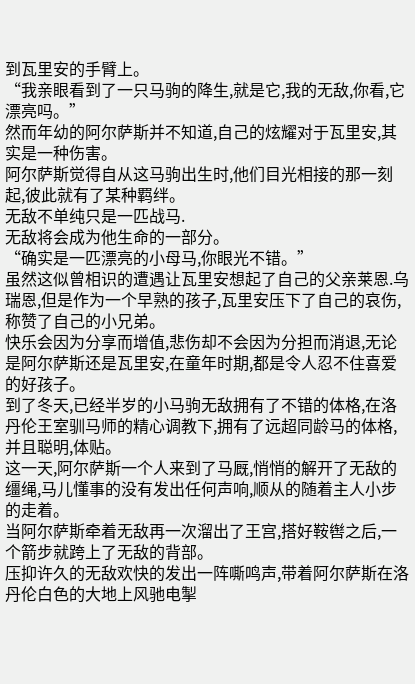到瓦里安的手臂上。
“我亲眼看到了一只马驹的降生,就是它,我的无敌,你看,它漂亮吗。”
然而年幼的阿尔萨斯并不知道,自己的炫耀对于瓦里安,其实是一种伤害。
阿尔萨斯觉得自从这马驹出生时,他们目光相接的那一刻起,彼此就有了某种羁绊。
无敌不单纯只是一匹战马.
无敌将会成为他生命的一部分。
“确实是一匹漂亮的小母马,你眼光不错。”
虽然这似曾相识的遭遇让瓦里安想起了自己的父亲莱恩.乌瑞恩,但是作为一个早熟的孩子,瓦里安压下了自己的哀伤,称赞了自己的小兄弟。
快乐会因为分享而增值,悲伤却不会因为分担而消退,无论是阿尔萨斯还是瓦里安,在童年时期,都是令人忍不住喜爱的好孩子。
到了冬天,已经半岁的小马驹无敌拥有了不错的体格,在洛丹伦王室驯马师的精心调教下,拥有了远超同龄马的体格,并且聪明,体贴。
这一天,阿尔萨斯一个人来到了马厩,悄悄的解开了无敌的缰绳,马儿懂事的没有发出任何声响,顺从的随着主人小步的走着。
当阿尔萨斯牵着无敌再一次溜出了王宫,搭好鞍辔之后,一个箭步就跨上了无敌的背部。
压抑许久的无敌欢快的发出一阵嘶鸣声,带着阿尔萨斯在洛丹伦白色的大地上风驰电掣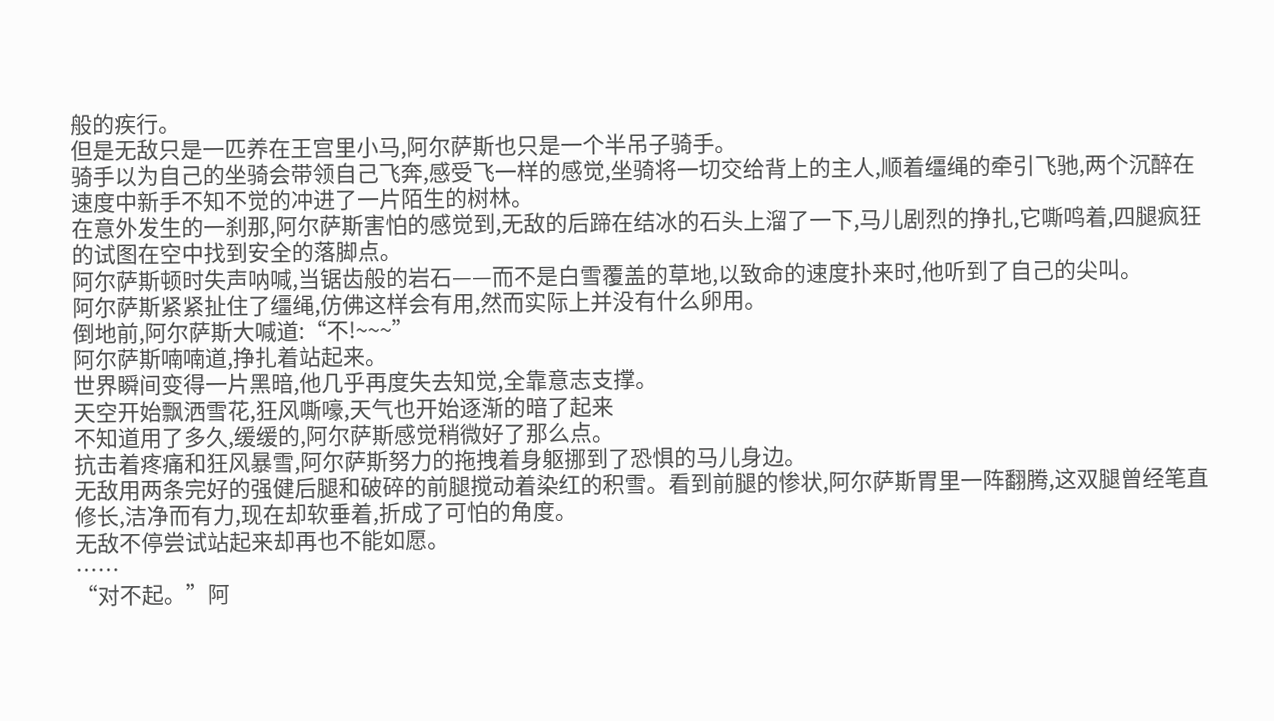般的疾行。
但是无敌只是一匹养在王宫里小马,阿尔萨斯也只是一个半吊子骑手。
骑手以为自己的坐骑会带领自己飞奔,感受飞一样的感觉,坐骑将一切交给背上的主人,顺着缰绳的牵引飞驰,两个沉醉在速度中新手不知不觉的冲进了一片陌生的树林。
在意外发生的一刹那,阿尔萨斯害怕的感觉到,无敌的后蹄在结冰的石头上溜了一下,马儿剧烈的挣扎,它嘶鸣着,四腿疯狂的试图在空中找到安全的落脚点。
阿尔萨斯顿时失声呐喊,当锯齿般的岩石——而不是白雪覆盖的草地,以致命的速度扑来时,他听到了自己的尖叫。
阿尔萨斯紧紧扯住了缰绳,仿佛这样会有用,然而实际上并没有什么卵用。
倒地前,阿尔萨斯大喊道:“不!~~~”
阿尔萨斯喃喃道,挣扎着站起来。
世界瞬间变得一片黑暗,他几乎再度失去知觉,全靠意志支撑。
天空开始飘洒雪花,狂风嘶嚎,天气也开始逐渐的暗了起来
不知道用了多久,缓缓的,阿尔萨斯感觉稍微好了那么点。
抗击着疼痛和狂风暴雪,阿尔萨斯努力的拖拽着身躯挪到了恐惧的马儿身边。
无敌用两条完好的强健后腿和破碎的前腿搅动着染红的积雪。看到前腿的惨状,阿尔萨斯胃里一阵翻腾,这双腿曾经笔直修长,洁净而有力,现在却软垂着,折成了可怕的角度。
无敌不停尝试站起来却再也不能如愿。
……
“对不起。”阿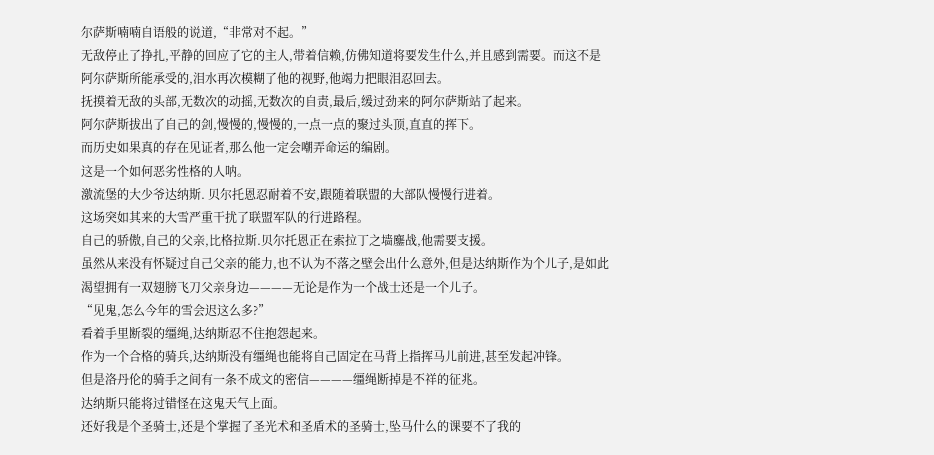尔萨斯喃喃自语般的说道,“非常对不起。”
无敌停止了挣扎,平静的回应了它的主人,带着信赖,仿佛知道将要发生什么,并且感到需要。而这不是阿尔萨斯所能承受的,泪水再次模糊了他的视野,他竭力把眼泪忍回去。
抚摸着无敌的头部,无数次的动摇,无数次的自责,最后,缓过劲来的阿尔萨斯站了起来。
阿尔萨斯拔出了自己的剑,慢慢的,慢慢的,一点一点的聚过头顶,直直的挥下。
而历史如果真的存在见证者,那么他一定会嘲弄命运的编剧。
这是一个如何恶劣性格的人呐。
激流堡的大少爷达纳斯. 贝尔托恩忍耐着不安,跟随着联盟的大部队慢慢行进着。
这场突如其来的大雪严重干扰了联盟军队的行进路程。
自己的骄傲,自己的父亲,比格拉斯.贝尔托恩正在索拉丁之墙鏖战,他需要支援。
虽然从来没有怀疑过自己父亲的能力,也不认为不落之壁会出什么意外,但是达纳斯作为个儿子,是如此渴望拥有一双翅膀飞刀父亲身边————无论是作为一个战士还是一个儿子。
“见鬼,怎么今年的雪会迟这么多?”
看着手里断裂的缰绳,达纳斯忍不住抱怨起来。
作为一个合格的骑兵,达纳斯没有缰绳也能将自己固定在马背上指挥马儿前进,甚至发起冲锋。
但是洛丹伦的骑手之间有一条不成文的密信————缰绳断掉是不祥的征兆。
达纳斯只能将过错怪在这鬼天气上面。
还好我是个圣骑士,还是个掌握了圣光术和圣盾术的圣骑士,坠马什么的课要不了我的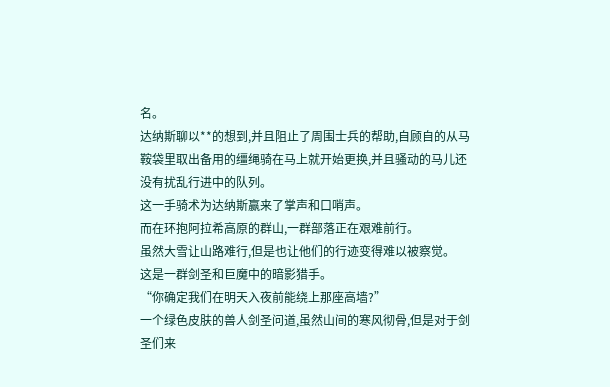名。
达纳斯聊以**的想到,并且阻止了周围士兵的帮助,自顾自的从马鞍袋里取出备用的缰绳骑在马上就开始更换,并且骚动的马儿还没有扰乱行进中的队列。
这一手骑术为达纳斯赢来了掌声和口哨声。
而在环抱阿拉希高原的群山,一群部落正在艰难前行。
虽然大雪让山路难行,但是也让他们的行迹变得难以被察觉。
这是一群剑圣和巨魔中的暗影猎手。
“你确定我们在明天入夜前能绕上那座高墙?”
一个绿色皮肤的兽人剑圣问道,虽然山间的寒风彻骨,但是对于剑圣们来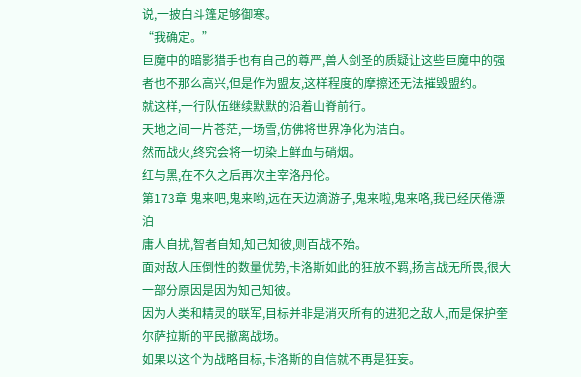说,一披白斗篷足够御寒。
“我确定。”
巨魔中的暗影猎手也有自己的尊严,兽人剑圣的质疑让这些巨魔中的强者也不那么高兴,但是作为盟友,这样程度的摩擦还无法摧毁盟约。
就这样,一行队伍继续默默的沿着山脊前行。
天地之间一片苍茫,一场雪,仿佛将世界净化为洁白。
然而战火,终究会将一切染上鲜血与硝烟。
红与黑,在不久之后再次主宰洛丹伦。
第173章 鬼来吧,鬼来哟,远在天边滴游子,鬼来啦,鬼来咯,我已经厌倦漂泊
庸人自扰,智者自知,知己知彼,则百战不殆。
面对敌人压倒性的数量优势,卡洛斯如此的狂放不羁,扬言战无所畏,很大一部分原因是因为知己知彼。
因为人类和精灵的联军,目标并非是消灭所有的进犯之敌人,而是保护奎尔萨拉斯的平民撤离战场。
如果以这个为战略目标,卡洛斯的自信就不再是狂妄。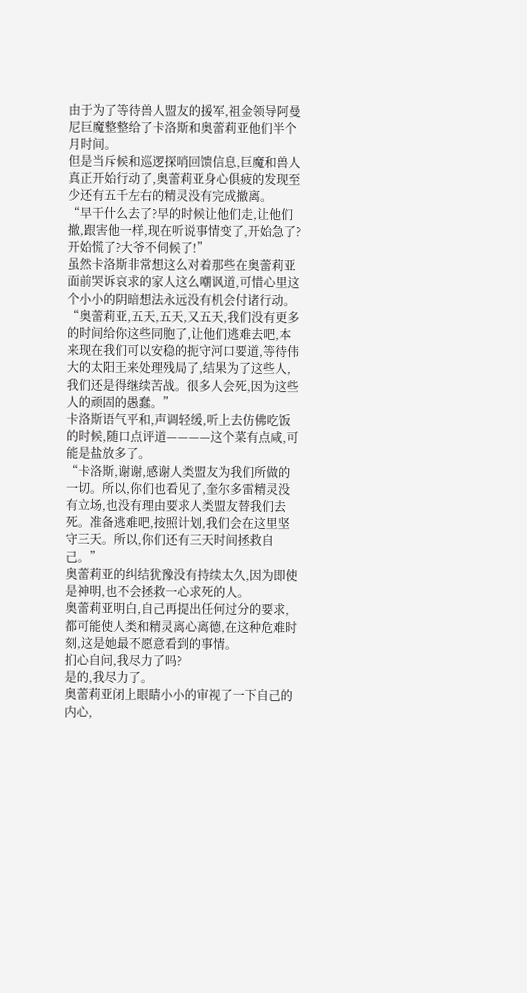由于为了等待兽人盟友的援军,祖金领导阿曼尼巨魔整整给了卡洛斯和奥蕾莉亚他们半个月时间。
但是当斥候和巡逻探哨回馈信息,巨魔和兽人真正开始行动了,奥蕾莉亚身心俱疲的发现至少还有五千左右的精灵没有完成撤离。
“早干什么去了?早的时候让他们走,让他们撤,跟害他一样,现在听说事情变了,开始急了?开始慌了?大爷不伺候了!”
虽然卡洛斯非常想这么对着那些在奥蕾莉亚面前哭诉哀求的家人这么嘲讽道,可惜心里这个小小的阴暗想法永远没有机会付诸行动。
“奥蕾莉亚,五天,五天,又五天,我们没有更多的时间给你这些同胞了,让他们逃难去吧,本来现在我们可以安稳的扼守河口要道,等待伟大的太阳王来处理残局了,结果为了这些人,我们还是得继续苦战。很多人会死,因为这些人的顽固的愚蠢。”
卡洛斯语气平和,声调轻缓,听上去仿佛吃饭的时候,随口点评道————这个菜有点咸,可能是盐放多了。
“卡洛斯,谢谢,感谢人类盟友为我们所做的一切。所以,你们也看见了,奎尔多雷精灵没有立场,也没有理由要求人类盟友替我们去死。准备逃难吧,按照计划,我们会在这里坚守三天。所以,你们还有三天时间拯救自己。”
奥蕾莉亚的纠结犹豫没有持续太久,因为即使是神明,也不会拯救一心求死的人。
奥蕾莉亚明白,自己再提出任何过分的要求,都可能使人类和精灵离心离德,在这种危难时刻,这是她最不愿意看到的事情。
扪心自问,我尽力了吗?
是的,我尽力了。
奥蕾莉亚闭上眼睛小小的审视了一下自己的内心,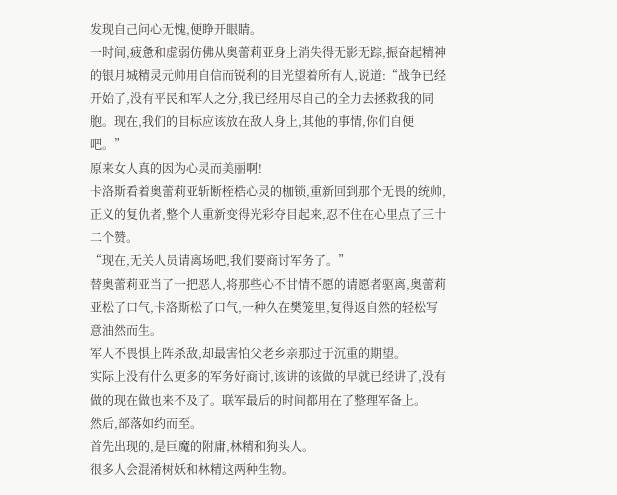发现自己问心无愧,便睁开眼睛。
一时间,疲惫和虚弱仿佛从奥蕾莉亚身上消失得无影无踪,振奋起精神的银月城精灵元帅用自信而锐利的目光望着所有人,说道:“战争已经开始了,没有平民和军人之分,我已经用尽自己的全力去拯救我的同胞。现在,我们的目标应该放在敌人身上,其他的事情,你们自便吧。”
原来女人真的因为心灵而美丽啊!
卡洛斯看着奥蕾莉亚斩断桎梏心灵的枷锁,重新回到那个无畏的统帅,正义的复仇者,整个人重新变得光彩夺目起来,忍不住在心里点了三十二个赞。
“现在,无关人员请离场吧,我们要商讨军务了。”
替奥蕾莉亚当了一把恶人,将那些心不甘情不愿的请愿者驱离,奥蕾莉亚松了口气,卡洛斯松了口气,一种久在樊笼里,复得返自然的轻松写意油然而生。
军人不畏惧上阵杀敌,却最害怕父老乡亲那过于沉重的期望。
实际上没有什么更多的军务好商讨,该讲的该做的早就已经讲了,没有做的现在做也来不及了。联军最后的时间都用在了整理军备上。
然后,部落如约而至。
首先出现的,是巨魔的附庸,林精和狗头人。
很多人会混淆树妖和林精这两种生物。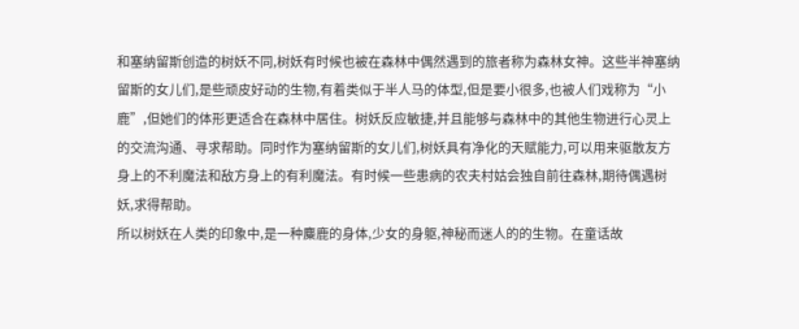和塞纳留斯创造的树妖不同,树妖有时候也被在森林中偶然遇到的旅者称为森林女神。这些半神塞纳留斯的女儿们,是些顽皮好动的生物,有着类似于半人马的体型,但是要小很多,也被人们戏称为“小鹿”,但她们的体形更适合在森林中居住。树妖反应敏捷,并且能够与森林中的其他生物进行心灵上的交流沟通、寻求帮助。同时作为塞纳留斯的女儿们,树妖具有净化的天赋能力,可以用来驱散友方身上的不利魔法和敌方身上的有利魔法。有时候一些患病的农夫村姑会独自前往森林,期待偶遇树妖,求得帮助。
所以树妖在人类的印象中,是一种麋鹿的身体,少女的身躯,神秘而迷人的的生物。在童话故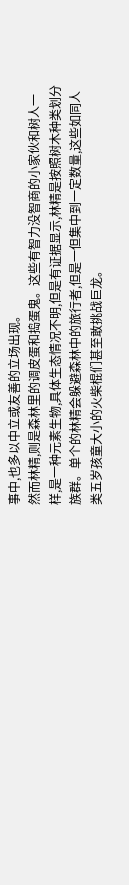事中,也多以中立或友善的立场出现。
然而林精,则是森林里的调皮蛋和捣蛋鬼。这些有智力没智商的小家伙和树人一样,是一种元素生物,具体生态情况不明,但是有证据显示,林精是按照树木种类划分族群。单个的林精会躲避森林中的旅行者,但是一但集中到一定数量,这些如同人类五岁孩童大小的火柴棍们甚至敢挑战巨龙。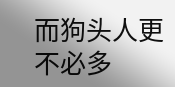而狗头人更不必多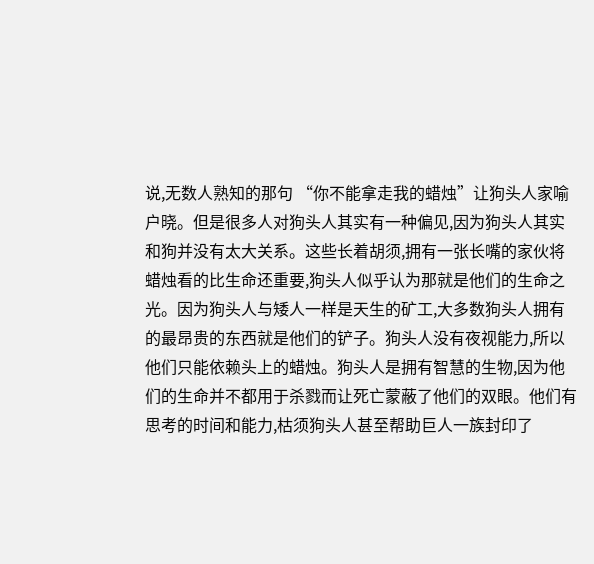说,无数人熟知的那句 “你不能拿走我的蜡烛”让狗头人家喻户晓。但是很多人对狗头人其实有一种偏见,因为狗头人其实和狗并没有太大关系。这些长着胡须,拥有一张长嘴的家伙将蜡烛看的比生命还重要,狗头人似乎认为那就是他们的生命之光。因为狗头人与矮人一样是天生的矿工,大多数狗头人拥有的最昂贵的东西就是他们的铲子。狗头人没有夜视能力,所以他们只能依赖头上的蜡烛。狗头人是拥有智慧的生物,因为他们的生命并不都用于杀戮而让死亡蒙蔽了他们的双眼。他们有思考的时间和能力,枯须狗头人甚至帮助巨人一族封印了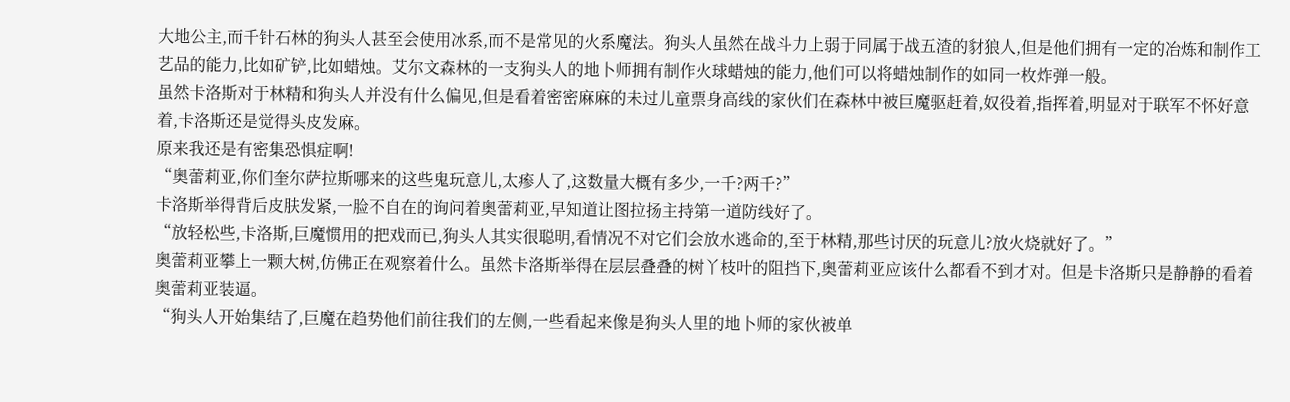大地公主,而千针石林的狗头人甚至会使用冰系,而不是常见的火系魔法。狗头人虽然在战斗力上弱于同属于战五渣的豺狼人,但是他们拥有一定的冶炼和制作工艺品的能力,比如矿铲,比如蜡烛。艾尔文森林的一支狗头人的地卜师拥有制作火球蜡烛的能力,他们可以将蜡烛制作的如同一枚炸弹一般。
虽然卡洛斯对于林精和狗头人并没有什么偏见,但是看着密密麻麻的未过儿童票身高线的家伙们在森林中被巨魔驱赶着,奴役着,指挥着,明显对于联军不怀好意着,卡洛斯还是觉得头皮发麻。
原来我还是有密集恐惧症啊!
“奥蕾莉亚,你们奎尔萨拉斯哪来的这些鬼玩意儿,太瘆人了,这数量大概有多少,一千?两千?”
卡洛斯举得背后皮肤发紧,一脸不自在的询问着奥蕾莉亚,早知道让图拉扬主持第一道防线好了。
“放轻松些,卡洛斯,巨魔惯用的把戏而已,狗头人其实很聪明,看情况不对它们会放水逃命的,至于林精,那些讨厌的玩意儿?放火烧就好了。”
奥蕾莉亚攀上一颗大树,仿佛正在观察着什么。虽然卡洛斯举得在层层叠叠的树丫枝叶的阻挡下,奥蕾莉亚应该什么都看不到才对。但是卡洛斯只是静静的看着奥蕾莉亚装逼。
“狗头人开始集结了,巨魔在趋势他们前往我们的左侧,一些看起来像是狗头人里的地卜师的家伙被单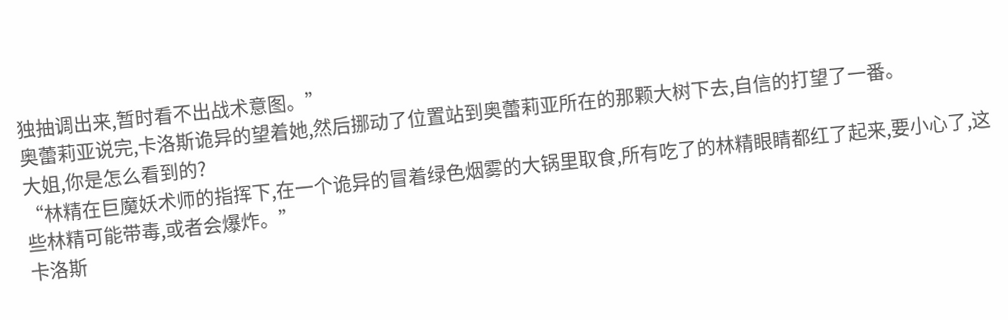独抽调出来,暂时看不出战术意图。”
奥蕾莉亚说完,卡洛斯诡异的望着她,然后挪动了位置站到奥蕾莉亚所在的那颗大树下去,自信的打望了一番。
大姐,你是怎么看到的?
“林精在巨魔妖术师的指挥下,在一个诡异的冒着绿色烟雾的大锅里取食,所有吃了的林精眼睛都红了起来,要小心了,这些林精可能带毒,或者会爆炸。”
卡洛斯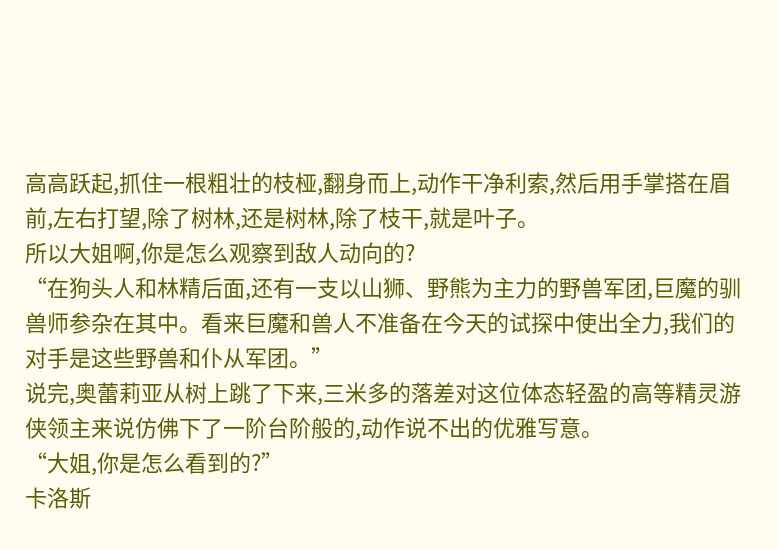高高跃起,抓住一根粗壮的枝桠,翻身而上,动作干净利索,然后用手掌搭在眉前,左右打望,除了树林,还是树林,除了枝干,就是叶子。
所以大姐啊,你是怎么观察到敌人动向的?
“在狗头人和林精后面,还有一支以山狮、野熊为主力的野兽军团,巨魔的驯兽师参杂在其中。看来巨魔和兽人不准备在今天的试探中使出全力,我们的对手是这些野兽和仆从军团。”
说完,奥蕾莉亚从树上跳了下来,三米多的落差对这位体态轻盈的高等精灵游侠领主来说仿佛下了一阶台阶般的,动作说不出的优雅写意。
“大姐,你是怎么看到的?”
卡洛斯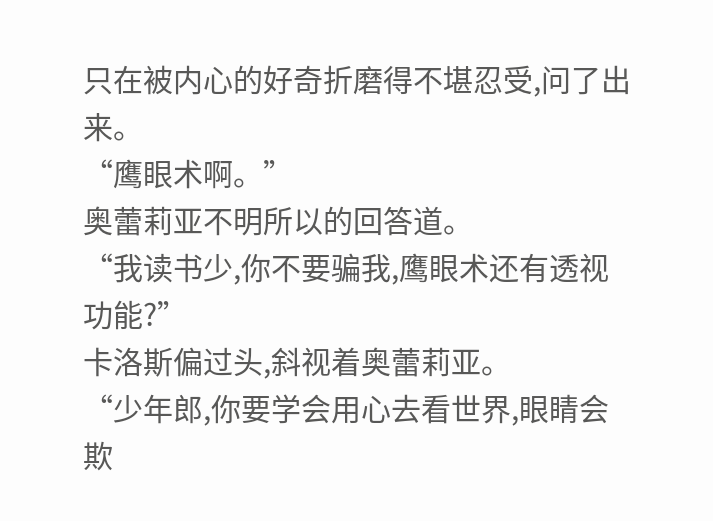只在被内心的好奇折磨得不堪忍受,问了出来。
“鹰眼术啊。”
奥蕾莉亚不明所以的回答道。
“我读书少,你不要骗我,鹰眼术还有透视功能?”
卡洛斯偏过头,斜视着奥蕾莉亚。
“少年郎,你要学会用心去看世界,眼睛会欺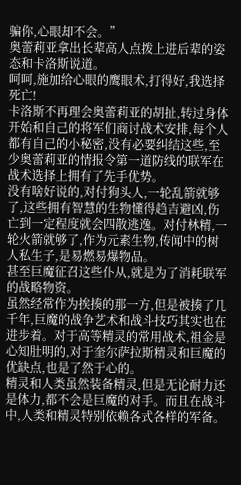骗你,心眼却不会。”
奥蕾莉亚拿出长辈高人点拨上进后辈的姿态和卡洛斯说道。
呵呵,施加给心眼的鹰眼术,打得好,我选择死亡!
卡洛斯不再理会奥蕾莉亚的胡扯,转过身体开始和自己的将军们商讨战术安排,每个人都有自己的小秘密,没有必要纠结这些,至少奥蕾莉亚的情报令第一道防线的联军在战术选择上拥有了先手优势。
没有啥好说的,对付狗头人,一轮乱箭就够了,这些拥有智慧的生物懂得趋吉避凶,伤亡到一定程度就会四散逃逸。对付林精,一轮火箭就够了,作为元素生物,传闻中的树人私生子,是易燃易爆物品。
甚至巨魔征召这些仆从,就是为了消耗联军的战略物资。
虽然经常作为挨揍的那一方,但是被揍了几千年,巨魔的战争艺术和战斗技巧其实也在进步着。对于高等精灵的常用战术,祖金是心知肚明的,对于奎尔萨拉斯精灵和巨魔的优缺点,也是了然于心的。
精灵和人类虽然装备精灵,但是无论耐力还是体力,都不会是巨魔的对手。而且在战斗中,人类和精灵特别依赖各式各样的军备。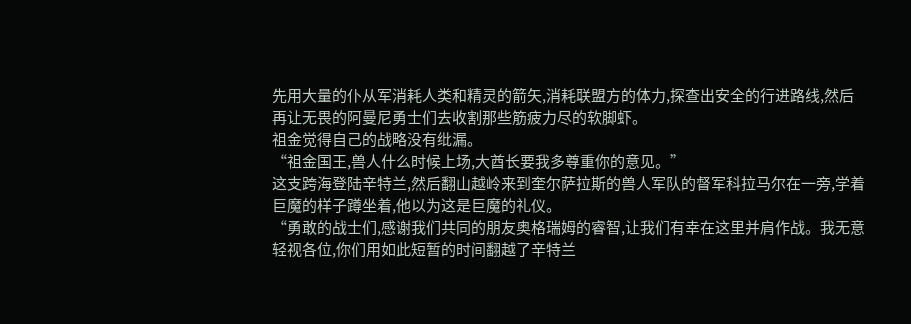先用大量的仆从军消耗人类和精灵的箭矢,消耗联盟方的体力,探查出安全的行进路线,然后再让无畏的阿曼尼勇士们去收割那些筋疲力尽的软脚虾。
祖金觉得自己的战略没有纰漏。
“祖金国王,兽人什么时候上场,大酋长要我多尊重你的意见。”
这支跨海登陆辛特兰,然后翻山越岭来到奎尔萨拉斯的兽人军队的督军科拉马尔在一旁,学着巨魔的样子蹲坐着,他以为这是巨魔的礼仪。
“勇敢的战士们,感谢我们共同的朋友奥格瑞姆的睿智,让我们有幸在这里并肩作战。我无意轻视各位,你们用如此短暂的时间翻越了辛特兰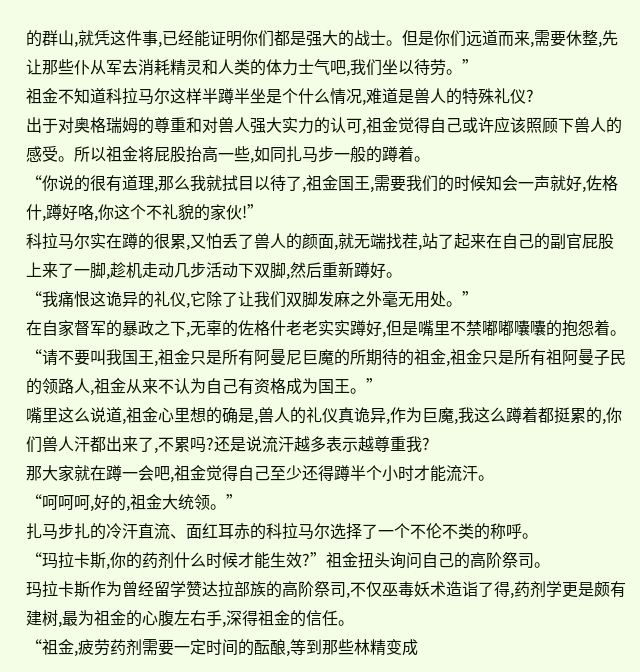的群山,就凭这件事,已经能证明你们都是强大的战士。但是你们远道而来,需要休整,先让那些仆从军去消耗精灵和人类的体力士气吧,我们坐以待劳。”
祖金不知道科拉马尔这样半蹲半坐是个什么情况,难道是兽人的特殊礼仪?
出于对奥格瑞姆的尊重和对兽人强大实力的认可,祖金觉得自己或许应该照顾下兽人的感受。所以祖金将屁股抬高一些,如同扎马步一般的蹲着。
“你说的很有道理,那么我就拭目以待了,祖金国王,需要我们的时候知会一声就好,佐格什,蹲好咯,你这个不礼貌的家伙!”
科拉马尔实在蹲的很累,又怕丢了兽人的颜面,就无端找茬,站了起来在自己的副官屁股上来了一脚,趁机走动几步活动下双脚,然后重新蹲好。
“我痛恨这诡异的礼仪,它除了让我们双脚发麻之外毫无用处。”
在自家督军的暴政之下,无辜的佐格什老老实实蹲好,但是嘴里不禁嘟嘟囔囔的抱怨着。
“请不要叫我国王,祖金只是所有阿曼尼巨魔的所期待的祖金,祖金只是所有祖阿曼子民的领路人,祖金从来不认为自己有资格成为国王。”
嘴里这么说道,祖金心里想的确是,兽人的礼仪真诡异,作为巨魔,我这么蹲着都挺累的,你们兽人汗都出来了,不累吗?还是说流汗越多表示越尊重我?
那大家就在蹲一会吧,祖金觉得自己至少还得蹲半个小时才能流汗。
“呵呵呵,好的,祖金大统领。”
扎马步扎的冷汗直流、面红耳赤的科拉马尔选择了一个不伦不类的称呼。
“玛拉卡斯,你的药剂什么时候才能生效?”祖金扭头询问自己的高阶祭司。
玛拉卡斯作为曾经留学赞达拉部族的高阶祭司,不仅巫毒妖术造诣了得,药剂学更是颇有建树,最为祖金的心腹左右手,深得祖金的信任。
“祖金,疲劳药剂需要一定时间的酝酿,等到那些林精变成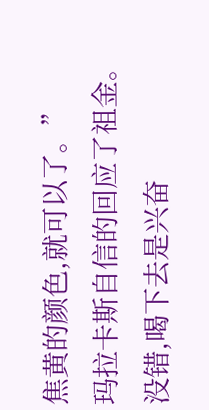焦黄的颜色,就可以了。”
玛拉卡斯自信的回应了祖金。
没错,喝下去是兴奋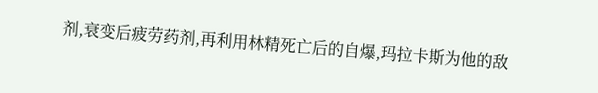剂,衰变后疲劳药剂,再利用林精死亡后的自爆,玛拉卡斯为他的敌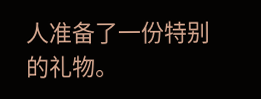人准备了一份特别的礼物。